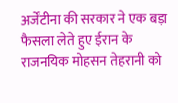अर्जेंटीना की सरकार ने एक बड़ा फैसला लेते हुए ईरान के राजनयिक मोहसन तेहरानी को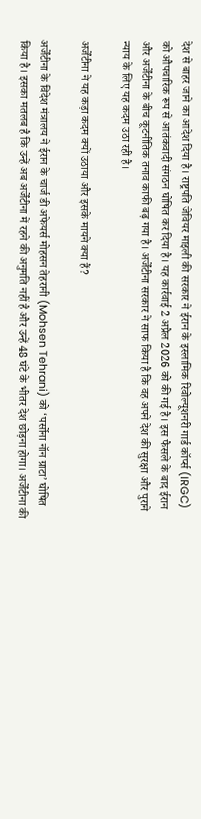देश से बाहर जाने का आदेश दिया है। राष्ट्रपति जेवियर माइली की सरकार ने ईरान के इस्लामिक रिवोल्यूशनरी गार्ड कॉर्प्स (IRGC) को औपचारिक रूप से आतंकवादी संगठन घोषित कर दिया है। यह कार्रवाई 2 अप्रैल 2026 को की गई है। इस फैसले के बाद ईरान और अर्जेंटीना के बीच कूटनीतिक तनाव काफी बढ़ गया है। अर्जेंटीना सरकार ने साफ किया है कि वह अपने देश की सुरक्षा और पुराने न्याय के लिए यह कदम उठा रही है।

अर्जेंटीना ने यह कड़ा कदम क्यों उठाया और इसके मायने क्या हैं?

अर्जेंटीना के विदेश मंत्रालय ने ईरान के चार्ज डी अफेयर्स मोहसन तेहरानी (Mohsen Tehrani) को ‘पर्सोना नॉन ग्राटा’ घोषित किया है। इसका मतलब है कि उन्हें अब अर्जेंटीना में रहने की अनुमति नहीं है और उन्हें 48 घंटे के भीतर देश छोड़ना होगा। अर्जेंटीना की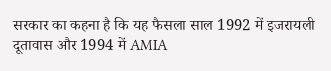सरकार का कहना है कि यह फैसला साल 1992 में इजरायली दूतावास और 1994 में AMIA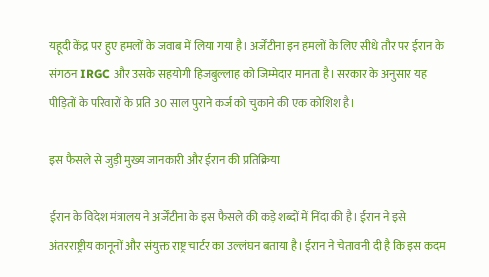यहूदी केंद्र पर हुए हमलों के जवाब में लिया गया है। अर्जेंटीना इन हमलों के लिए सीधे तौर पर ईरान के संगठन IRGC और उसके सहयोगी हिजबुल्लाह को जिम्मेदार मानता है। सरकार के अनुसार यह पीड़ितों के परिवारों के प्रति 30 साल पुराने कर्ज को चुकाने की एक कोशिश है।

इस फैसले से जुड़ी मुख्य जानकारी और ईरान की प्रतिक्रिया

ईरान के विदेश मंत्रालय ने अर्जेंटीना के इस फैसले की कड़े शब्दों में निंदा की है। ईरान ने इसे अंतरराष्ट्रीय कानूनों और संयुक्त राष्ट्र चार्टर का उल्लंघन बताया है। ईरान ने चेतावनी दी है कि इस कदम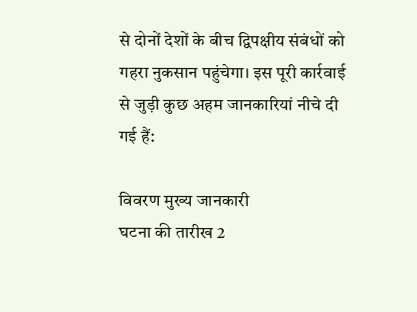से दोनों देशों के बीच द्विपक्षीय संबंधों को गहरा नुकसान पहुंचेगा। इस पूरी कार्रवाई से जुड़ी कुछ अहम जानकारियां नीचे दी गई हैं:

विवरण मुख्य जानकारी
घटना की तारीख 2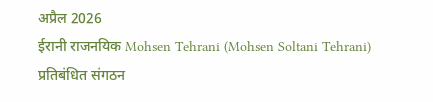अप्रैल 2026
ईरानी राजनयिक Mohsen Tehrani (Mohsen Soltani Tehrani)
प्रतिबंधित संगठन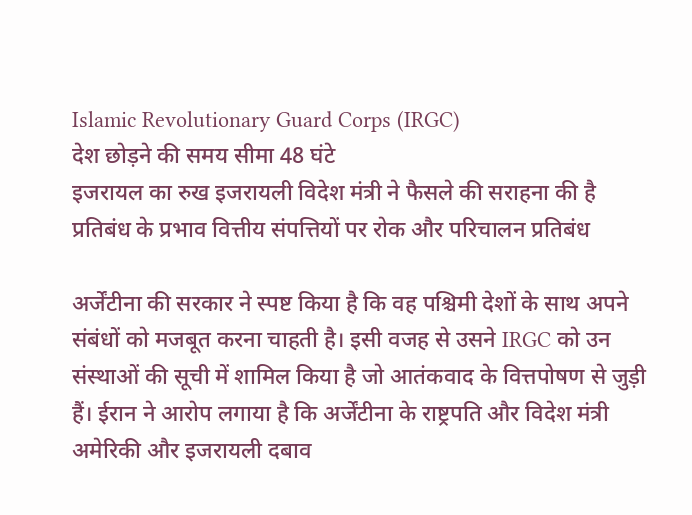Islamic Revolutionary Guard Corps (IRGC)
देश छोड़ने की समय सीमा 48 घंटे
इजरायल का रुख इजरायली विदेश मंत्री ने फैसले की सराहना की है
प्रतिबंध के प्रभाव वित्तीय संपत्तियों पर रोक और परिचालन प्रतिबंध

अर्जेंटीना की सरकार ने स्पष्ट किया है कि वह पश्चिमी देशों के साथ अपने संबंधों को मजबूत करना चाहती है। इसी वजह से उसने IRGC को उन संस्थाओं की सूची में शामिल किया है जो आतंकवाद के वित्तपोषण से जुड़ी हैं। ईरान ने आरोप लगाया है कि अर्जेंटीना के राष्ट्रपति और विदेश मंत्री अमेरिकी और इजरायली दबाव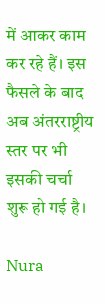में आकर काम कर रहे हैं। इस फैसले के बाद अब अंतरराष्ट्रीय स्तर पर भी इसकी चर्चा शुरू हो गई है।

Nura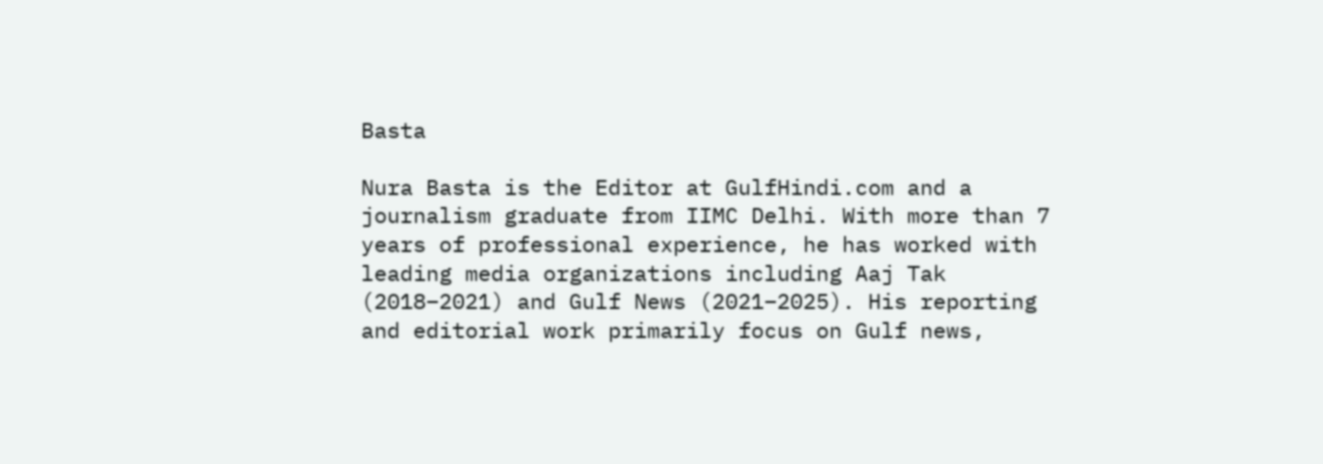Basta

Nura Basta is the Editor at GulfHindi.com and a journalism graduate from IIMC Delhi. With more than 7 years of professional experience, he has worked with leading media organizations including Aaj Tak (2018–2021) and Gulf News (2021–2025). His reporting and editorial work primarily focus on Gulf news,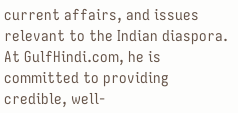current affairs, and issues relevant to the Indian diaspora. At GulfHindi.com, he is committed to providing credible, well-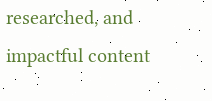researched, and impactful content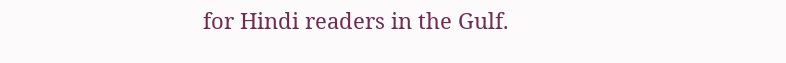for Hindi readers in the Gulf.